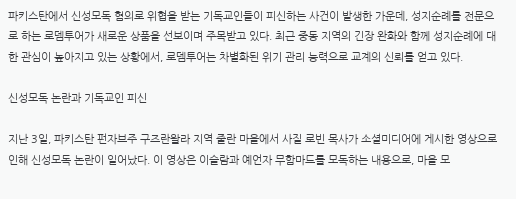파키스탄에서 신성모독 혐의로 위협을 받는 기독교인들이 피신하는 사건이 발생한 가운데, 성지순례를 전문으로 하는 로뎀투어가 새로운 상품을 선보이며 주목받고 있다. 최근 중동 지역의 긴장 완화와 함께 성지순례에 대한 관심이 높아지고 있는 상황에서, 로뎀투어는 차별화된 위기 관리 능력으로 교계의 신뢰를 얻고 있다.

신성모독 논란과 기독교인 피신

지난 3일, 파키스탄 펀자브주 구즈란왈라 지역 줄란 마을에서 사질 로빈 목사가 소셜미디어에 게시한 영상으로 인해 신성모독 논란이 일어났다. 이 영상은 이슬람과 예언자 무함마드를 모독하는 내용으로, 마을 모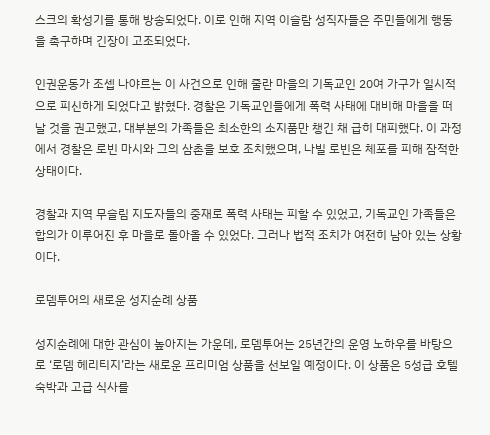스크의 확성기를 통해 방송되었다. 이로 인해 지역 이슬람 성직자들은 주민들에게 행동을 촉구하며 긴장이 고조되었다.

인권운동가 조셉 나야르는 이 사건으로 인해 줄란 마을의 기독교인 20여 가구가 일시적으로 피신하게 되었다고 밝혔다. 경찰은 기독교인들에게 폭력 사태에 대비해 마을을 떠날 것을 권고했고, 대부분의 가족들은 최소한의 소지품만 챙긴 채 급히 대피했다. 이 과정에서 경찰은 로빈 마시와 그의 삼촌을 보호 조치했으며, 나빌 로빈은 체포를 피해 잠적한 상태이다.

경찰과 지역 무슬림 지도자들의 중재로 폭력 사태는 피할 수 있었고, 기독교인 가족들은 합의가 이루어진 후 마을로 돌아올 수 있었다. 그러나 법적 조치가 여전히 남아 있는 상황이다.

로뎀투어의 새로운 성지순례 상품

성지순례에 대한 관심이 높아지는 가운데, 로뎀투어는 25년간의 운영 노하우를 바탕으로 ‘로뎀 헤리티지’라는 새로운 프리미엄 상품을 선보일 예정이다. 이 상품은 5성급 호텔 숙박과 고급 식사를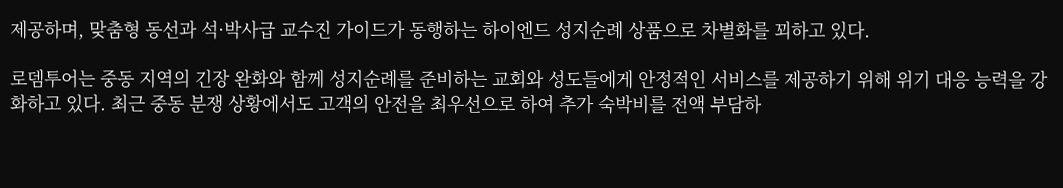제공하며, 맞춤형 동선과 석·박사급 교수진 가이드가 동행하는 하이엔드 성지순례 상품으로 차별화를 꾀하고 있다.

로뎀투어는 중동 지역의 긴장 완화와 함께 성지순례를 준비하는 교회와 성도들에게 안정적인 서비스를 제공하기 위해 위기 대응 능력을 강화하고 있다. 최근 중동 분쟁 상황에서도 고객의 안전을 최우선으로 하여 추가 숙박비를 전액 부담하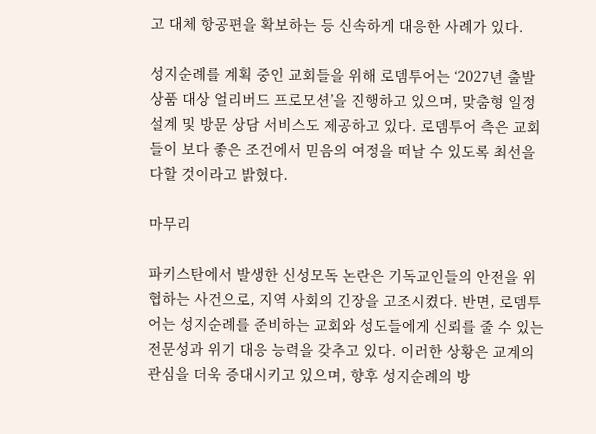고 대체 항공편을 확보하는 등 신속하게 대응한 사례가 있다.

성지순례를 계획 중인 교회들을 위해 로뎀투어는 ‘2027년 출발 상품 대상 얼리버드 프로모션’을 진행하고 있으며, 맞춤형 일정 설계 및 방문 상담 서비스도 제공하고 있다. 로뎀투어 측은 교회들이 보다 좋은 조건에서 믿음의 여정을 떠날 수 있도록 최선을 다할 것이라고 밝혔다.

마무리

파키스탄에서 발생한 신성모독 논란은 기독교인들의 안전을 위협하는 사건으로, 지역 사회의 긴장을 고조시켰다. 반면, 로뎀투어는 성지순례를 준비하는 교회와 성도들에게 신뢰를 줄 수 있는 전문성과 위기 대응 능력을 갖추고 있다. 이러한 상황은 교계의 관심을 더욱 증대시키고 있으며, 향후 성지순례의 방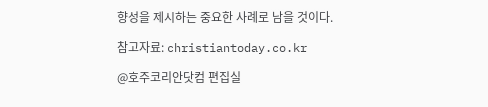향성을 제시하는 중요한 사례로 남을 것이다.

참고자료: christiantoday.co.kr

@호주코리안닷컴 편집실